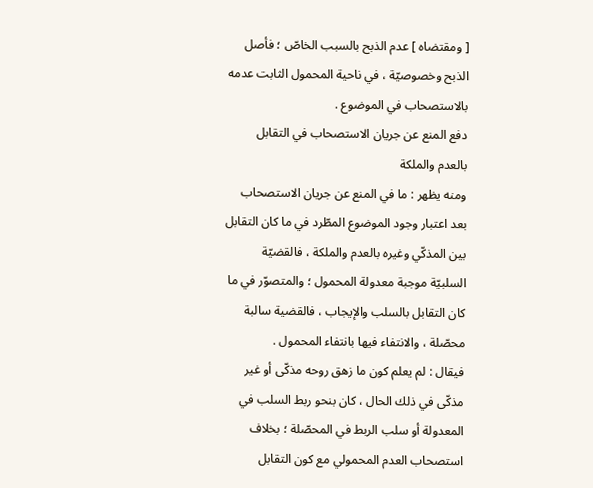[ ومقتضاه ] عدم الذبح بالسبب الخاصّ ؛ فأصل الذبح وخصوصيّة ، في ناحية المحمول الثابت عدمه بالاستصحاب في الموضوع .
دفع المنع عن جريان الاستصحاب في التقابل بالعدم والملكة
ومنه يظهر : ما في المنع عن جريان الاستصحاب بعد اعتبار وجود الموضوع المطّرد في ما كان التقابل بين المذكّي وغيره بالعدم والملكة ، فالقضيّة السلبيّة موجبة معدولة المحمول ؛ والمتصوّر في ما كان التقابل بالسلب والإيجاب ، فالقضية سالبة محصّلة ، والانتفاء فيها بانتفاء المحمول .
فيقال : لم يعلم كون ما زهق روحه مذكّى أو غير مذكّى في ذلك الحال ، كان بنحو ربط السلب في المعدولة أو سلب الربط في المحصّلة ؛ بخلاف استصحاب العدم المحمولي مع كون التقابل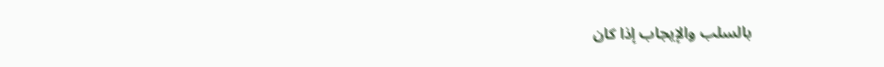بالسلب والإيجاب إذا كان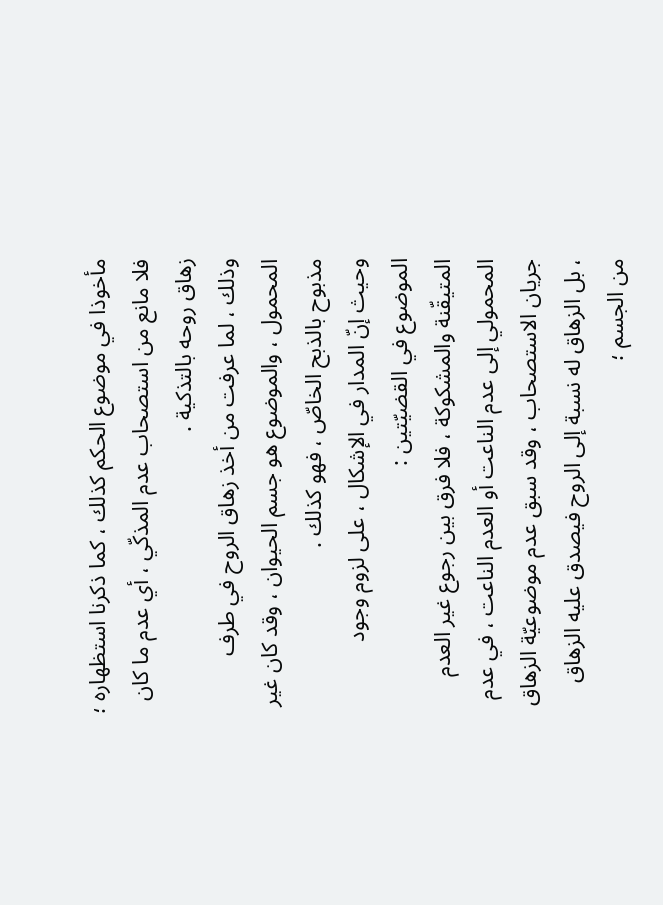مأخوذا في موضوع الحكم كذلك ، كما ذكرنا استظهاره ؛ فلا مانع من استصحاب عدم المذكّي ، أي عدم ما كان زهاق روحه بالتذكية .
وذلك ، لما عرفت من أخذ زهاق الروح في طرف المحمول ، والموضوع هو جسم الحيوان ، وقد كان غير مذبوح بالذبح الخاصّ ، فهو كذلك .
وحيث إنّ المدار في الإشكال ، على لزوم وجود الموضوع في القضيّتين :
المتيقّنة والمشكوكة ، فلا فرق بين رجوع غير العدم المحمولي إلى عدم الناعت أو العدم الناعت ، في عدم جريان الاستصحاب ، وقد سبق عدم موضوعيّة الزهاق ، بل الزهاق له نسبة إلى الروح فيصدق عليه الزهاق من الجسم ؛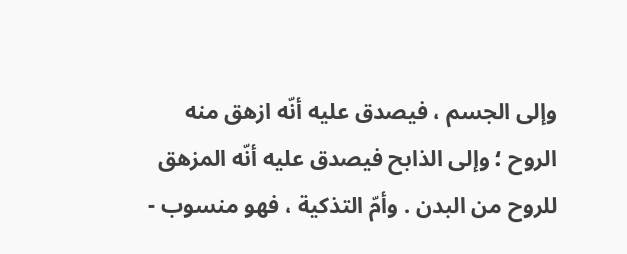وإلى الجسم ، فيصدق عليه أنّه ازهق منه الروح ؛ وإلى الذابح فيصدق عليه أنّه المزهق للروح من البدن . وأمّ التذكية ، فهو منسوب -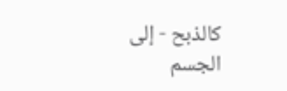كالذبح - إلى الجسم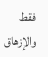فقط والإزهاق